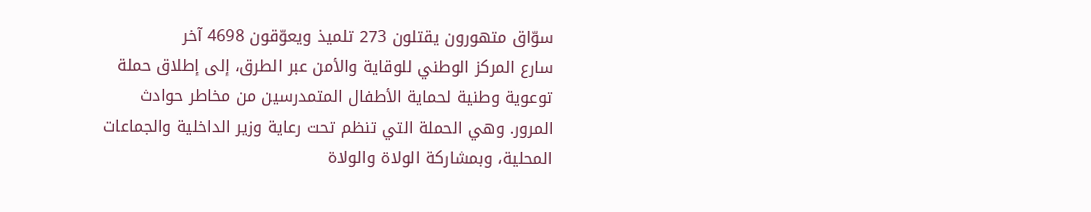سوّاق متهورون يقتلون 273 تلميذ ويعوّقون 4698 آخر
سارع المركز الوطني للوقاية والأمن عبر الطرق، إلى إطلاق حملة توعوية وطنية لحماية الأطفال المتمدرسين من مخاطر حوادث المرور. وهي الحملة التي تنظم تحت رعاية وزير الداخلية والجماعات المحلية، وبمشاركة الولاة والولاة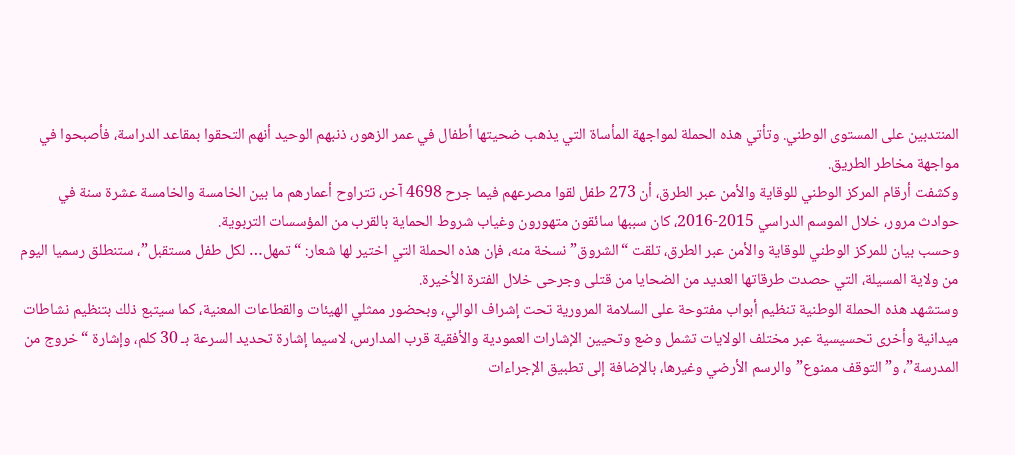المنتدبين على المستوى الوطني. وتأتي هذه الحملة لمواجهة المأساة التي يذهب ضحيتها أطفال في عمر الزهور، ذنبهم الوحيد أنهم التحقوا بمقاعد الدراسة، فأصبحوا في مواجهة مخاطر الطريق.
وكشفت أرقام المركز الوطني للوقاية والأمن عبر الطرق، أن 273 طفل لقوا مصرعهم فيما جرح 4698 آخر، تتراوح أعمارهم ما بين الخامسة والخامسة عشرة سنة في حوادث مرور، خلال الموسم الدراسي 2015-2016، كان سببها سائقون متهورون وغياب شروط الحماية بالقرب من المؤسسات التربوية.
وحسب بيان للمركز الوطني للوقاية والأمن عبر الطرق، تلقت “الشروق” نسخة منه، فإن هذه الحملة التي اختير لها شعار: “تمهل… لكل طفل مستقبل”، ستنطلق رسميا اليوم من ولاية المسيلة، التي حصدت طرقاتها العديد من الضحايا من قتلى وجرحى خلال الفترة الأخيرة.
وستشهد هذه الحملة الوطنية تنظيم أبواب مفتوحة على السلامة المرورية تحت إشراف الوالي، وبحضور ممثلي الهيئات والقطاعات المعنية، كما سيتبع ذلك بتنظيم نشاطات ميدانية وأخرى تحسيسية عبر مختلف الولايات تشمل وضع وتحيين الإشارات العمودية والأفقية قرب المدارس، لاسيما إشارة تحديد السرعة بـ 30 كلم، وإشارة “خروج من المدرسة”، و”التوقف ممنوع” والرسم الأرضي وغيرها، بالإضافة إلى تطبيق الإجراءات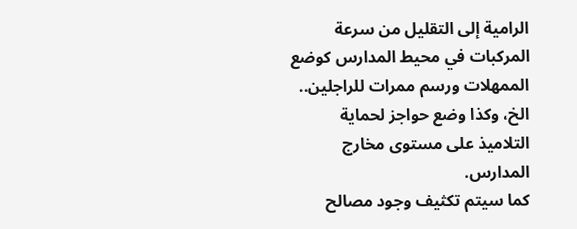الرامية إلى التقليل من سرعة المركبات في محيط المدارس كوضع الممهلات ورسم ممرات للراجلين.. الخ، وكذا وضع حواجز لحماية التلاميذ على مستوى مخارج المدارس.
كما سيتم تكثيف وجود مصالح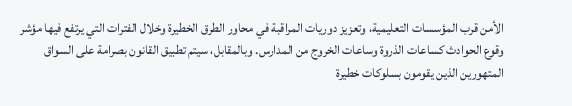الأمن قرب المؤسسات التعليمية، وتعزيز دوريات المراقبة في محاور الطرق الخطيرة وخلال الفترات التي يرتفع فيها مؤشر وقوع الحوادث كساعات الذروة وساعات الخروج من المدارس. وبالمقابل، سيتم تطبيق القانون بصرامة على السواق المتهورين الذين يقومون بسلوكات خطيرة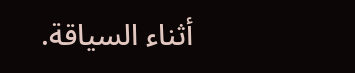أثناء السياقة.